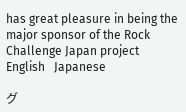has great pleasure in being the major sponsor of the Rock Challenge Japan project
English   Japanese

グ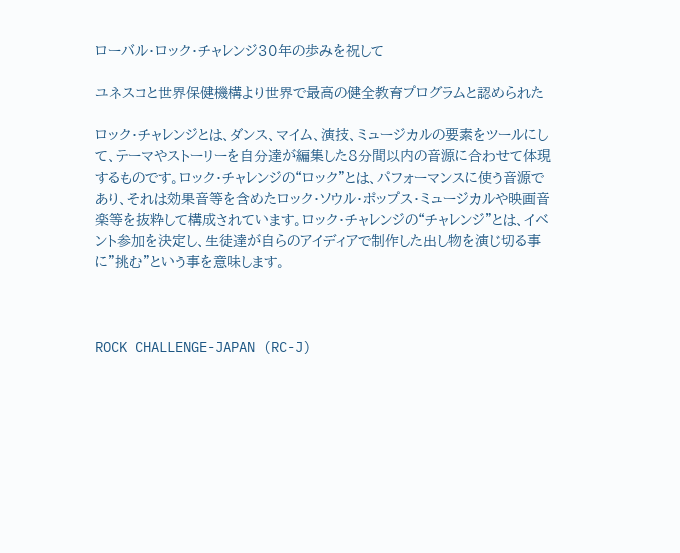ローバル・ロック・チャレンジ30年の歩みを祝して

ユネスコと世界保健機構より世界で最高の健全教育プログラムと認められた

ロック・チャレンジとは、ダンス、マイム、演技、ミュージカルの要素をツールにして、テーマやストーリーを自分達が編集した8分間以内の音源に合わせて体現するものです。ロック・チャレンジの“ロック”とは、パフォーマンスに使う音源であり、それは効果音等を含めたロック・ソウル・ポップス・ミュージカルや映画音楽等を抜粋して構成されています。ロック・チャレンジの“チャレンジ”とは、イベント参加を決定し、生徒達が自らのアイディアで制作した出し物を演じ切る事に”挑む”という事を意味します。



ROCK CHALLENGE-JAPAN (RC-J)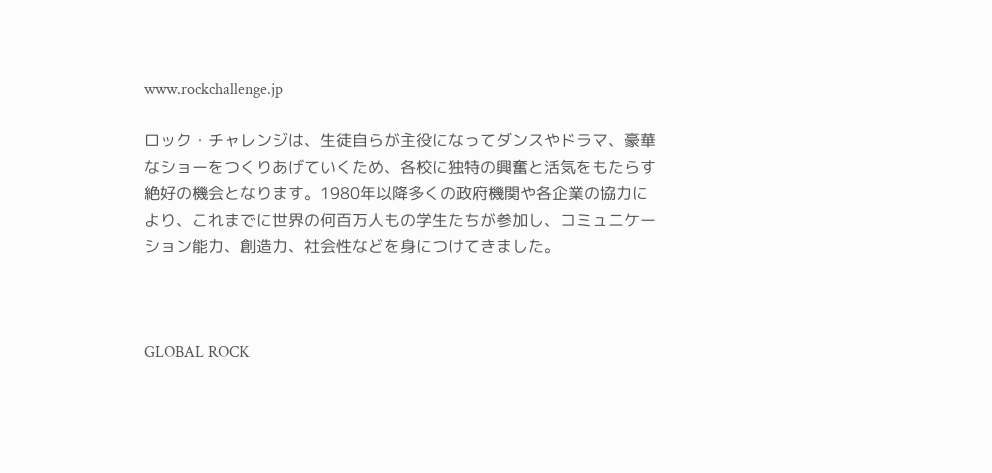www.rockchallenge.jp

ロック・チャレンジは、生徒自らが主役になってダンスやドラマ、豪華なショーをつくりあげていくため、各校に独特の興奮と活気をもたらす絶好の機会となります。1980年以降多くの政府機関や各企業の協力により、これまでに世界の何百万人もの学生たちが参加し、コミュニケーション能力、創造力、社会性などを身につけてきました。



GLOBAL ROCK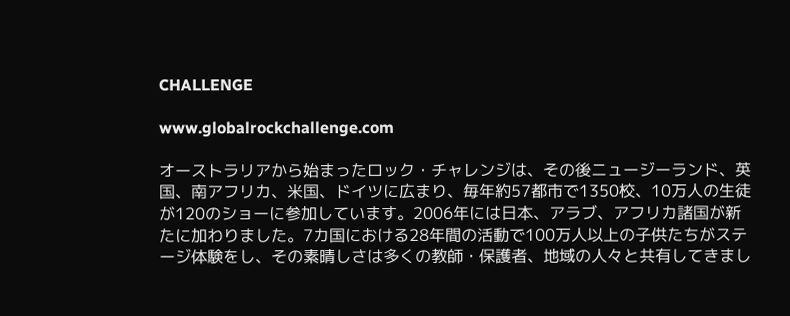CHALLENGE

www.globalrockchallenge.com

オーストラリアから始まったロック・チャレンジは、その後ニュージーランド、英国、南アフリカ、米国、ドイツに広まり、毎年約57都市で1350校、10万人の生徒が120のショーに参加しています。2006年には日本、アラブ、アフリカ諸国が新たに加わりました。7カ国における28年間の活動で100万人以上の子供たちがステージ体験をし、その素晴しさは多くの教師・保護者、地域の人々と共有してきまし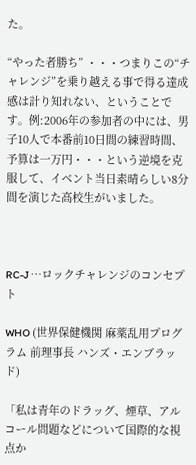た。

“やった者勝ち” ・・・つまりこの“チャレンジ”を乗り越える事で得る達成感は計り知れない、ということです。例:2006年の参加者の中には、男子10人で本番前10日間の練習時間、予算は一万円・・・という逆境を克服して、イベント当日素晴らしい8分間を演じた高校生がいました。



RC-J …ロックチャレンジのコンセプト

WHO (世界保健機関 麻薬乱用プログラム 前理事長 ハンズ・エンブラッド)

「私は青年のドラッグ、煙草、アルコール問題などについて国際的な視点か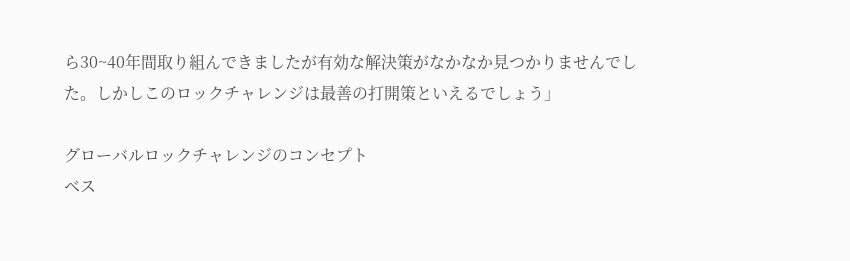ら30~40年間取り組んできましたが有効な解決策がなかなか見つかりませんでした。しかしこのロックチャレンジは最善の打開策といえるでしょう」

グローバルロックチャレンジのコンセプト
ベス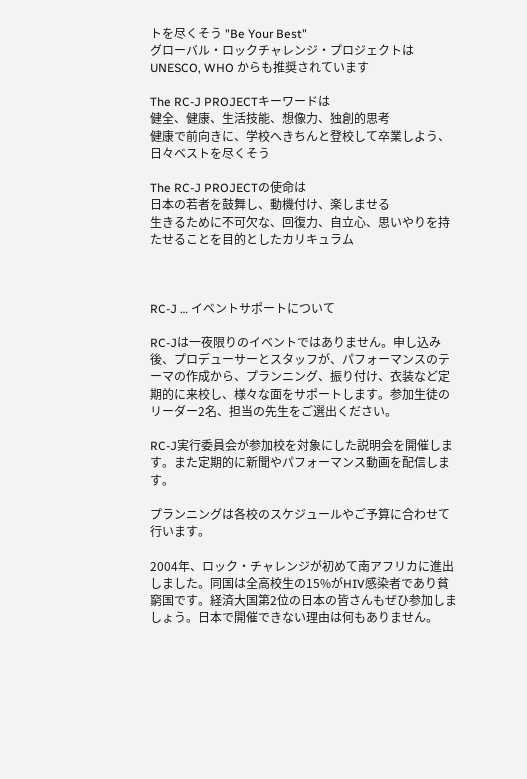トを尽くそう "Be Your Best"
グローバル・ロックチャレンジ・プロジェクトはUNESCO, WHO からも推奨されています

The RC-J PROJECTキーワードは
健全、健康、生活技能、想像力、独創的思考
健康で前向きに、学校へきちんと登校して卒業しよう、日々ベストを尽くそう

The RC-J PROJECTの使命は
日本の若者を鼓舞し、動機付け、楽しませる
生きるために不可欠な、回復力、自立心、思いやりを持たせることを目的としたカリキュラム



RC-J … イベントサポートについて

RC-Jは一夜限りのイベントではありません。申し込み後、プロデューサーとスタッフが、パフォーマンスのテーマの作成から、プランニング、振り付け、衣装など定期的に来校し、様々な面をサポートします。参加生徒のリーダー2名、担当の先生をご選出ください。

RC-J実行委員会が参加校を対象にした説明会を開催します。また定期的に新聞やパフォーマンス動画を配信します。

プランニングは各校のスケジュールやご予算に合わせて行います。

2004年、ロック・チャレンジが初めて南アフリカに進出しました。同国は全高校生の15%がHIV感染者であり貧窮国です。経済大国第2位の日本の皆さんもぜひ参加しましょう。日本で開催できない理由は何もありません。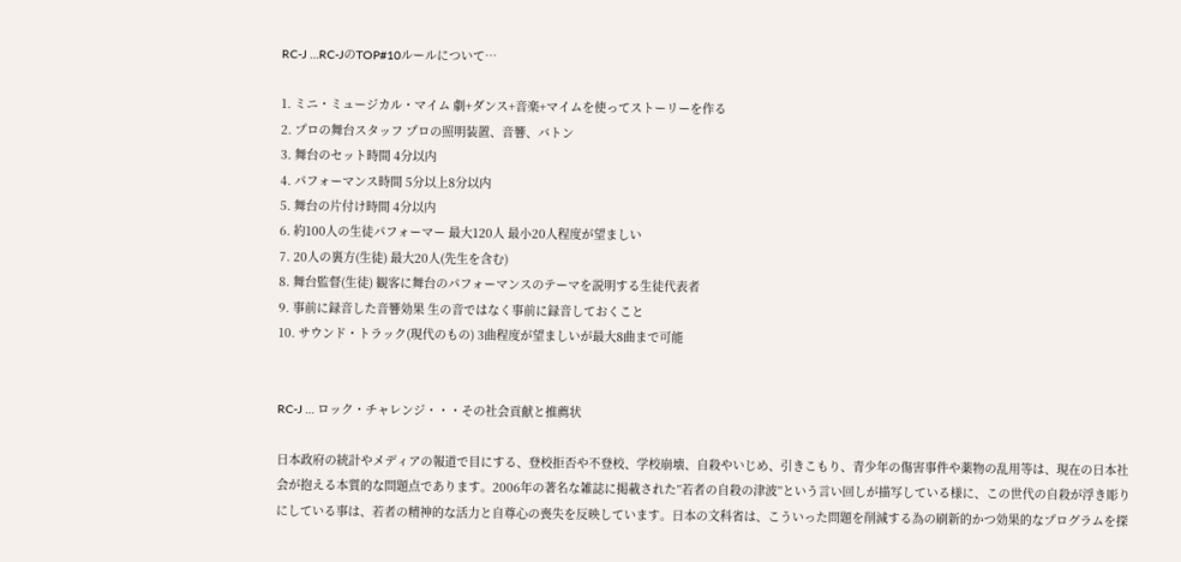RC-J …RC-JのTOP#10ルールについて…

1. ミニ・ミュージカル・マイム 劇+ダンス+音楽+マイムを使ってストーリーを作る
2. プロの舞台スタッフ プロの照明装置、音響、バトン
3. 舞台のセット時間 4分以内
4. パフォーマンス時間 5分以上8分以内
5. 舞台の片付け時間 4分以内
6. 約100人の生徒パフォーマー 最大120人 最小20人程度が望ましい
7. 20人の裏方(生徒) 最大20人(先生を含む)
8. 舞台監督(生徒) 観客に舞台のパフォーマンスのテーマを説明する生徒代表者
9. 事前に録音した音響効果 生の音ではなく事前に録音しておくこと
10. サウンド・トラック(現代のもの) 3曲程度が望ましいが最大8曲まで可能


RC-J … ロック・チャレンジ・・・その社会貢献と推薦状

日本政府の統計やメディアの報道で目にする、登校拒否や不登校、学校崩壊、自殺やいじめ、引きこもり、青少年の傷害事件や薬物の乱用等は、現在の日本社会が抱える本質的な問題点であります。2006年の著名な雑誌に掲載された”若者の自殺の津波”という言い回しが描写している様に、この世代の自殺が浮き彫りにしている事は、若者の精神的な活力と自尊心の喪失を反映しています。日本の文科省は、こういった問題を削減する為の刷新的かつ効果的なプログラムを探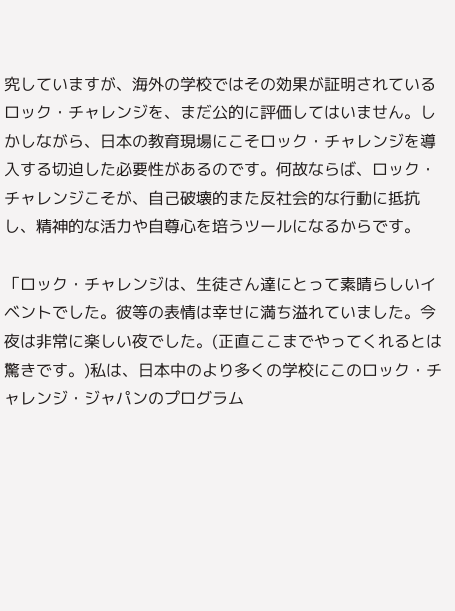究していますが、海外の学校ではその効果が証明されているロック・チャレンジを、まだ公的に評価してはいません。しかしながら、日本の教育現場にこそロック・チャレンジを導入する切迫した必要性があるのです。何故ならば、ロック・チャレンジこそが、自己破壊的また反社会的な行動に抵抗し、精神的な活力や自尊心を培うツールになるからです。

「ロック・チャレンジは、生徒さん達にとって素晴らしいイベントでした。彼等の表情は幸せに満ち溢れていました。今夜は非常に楽しい夜でした。(正直ここまでやってくれるとは驚きです。)私は、日本中のより多くの学校にこのロック・チャレンジ・ジャパンのプログラム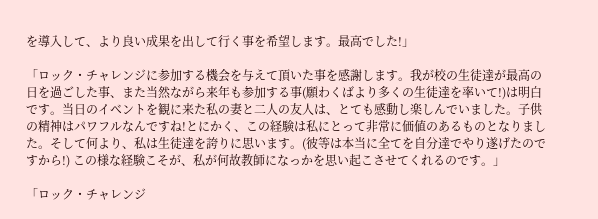を導入して、より良い成果を出して行く事を希望します。最高でした!」

「ロック・チャレンジに参加する機会を与えて頂いた事を感謝します。我が校の生徒達が最高の日を過ごした事、また当然ながら来年も参加する事(願わくばより多くの生徒達を率いて!)は明白です。当日のイベントを観に来た私の妻と二人の友人は、とても感動し楽しんでいました。子供の精神はパワフルなんですね!とにかく、この経験は私にとって非常に価値のあるものとなりました。そして何より、私は生徒達を誇りに思います。(彼等は本当に全てを自分達でやり遂げたのですから!) この様な経験こそが、私が何故教師になっかを思い起こさせてくれるのです。」

「ロック・チャレンジ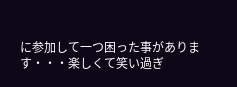に参加して一つ困った事があります・・・楽しくて笑い過ぎ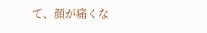て、顔が痛くな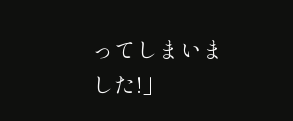ってしまいました!」